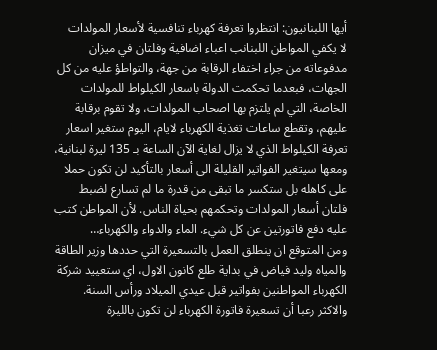أيها اللبنانيون: انتظروا تعرفة كهرباء تنافسية لأسعار المولدات
لا يكفي المواطن اللبنانب اعباء اضافية وفلتان في ميزان مدفوعاته من جراء اختفاء الرقابة من جهة، والتواطؤ عليه من كل الجهات، فبعدما تحكمت الدولة باسعار الكيلواط للمولدات الخاصة، التي لم يلتزم بها اصحاب المولدات، ولا تقوم برقابة عليهم، وتقطع ساعات تغذية الكهرباء لايام، اليوم ستغير اسعار تعرفة الكيلواط الذي لا يزال لغاية الآن الساعة بـ 135 ليرة لبنانية، ومعها سيتغير الفواتير القليلة الى أسعار بالتأكيد لن تكون حملا على كاهله بل ستكسر ما تبقى من قدرة ما لم تسارع لضبط فلتان أسعار المولدات وتحكمهم بحياة الناس. لأن المواطن كتب عليه دفع فاتورتين عن كل شيء. الماء والدواء والكهرباء…
ومن المتوقع ان ينطلق العمل بالتسعيرة التي حددها وزير الطاقة والمياه وليد فياض في بداية طلع كانون الاول، اي ستعييد شركة الكهرباء المواطنين بفواتير قبل عيدي الميلاد ورأس السنة.
والاكثر رعبا أن تسعيرة فاتورة الكهرباء لن تكون بالليرة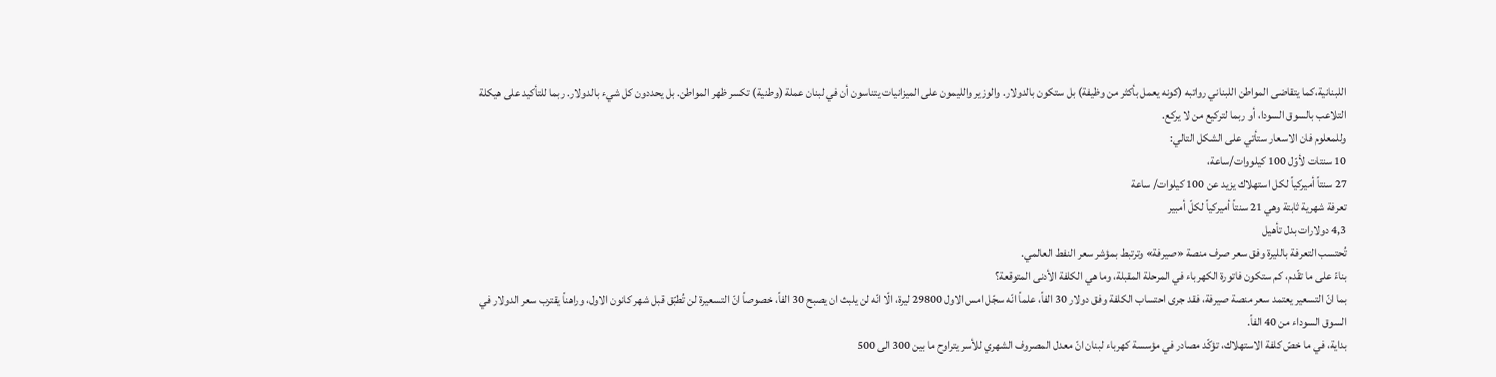اللبنانية،كما يتقاضى المواطن اللبناني رواتبه (كونه يعمل بأكثر من وظيفة) بل ستكون بالدولار. والوزير والليمون على الميزانيات يتناسون أن في لبنان عملة (وطنية) تكسر ظهر المواطن. بل يحددون كل شيء بالدولار. ربما للتأكيد على هيكلة التلاعب بالسوق السودا، أو ربما لتركيع من لا يركع.
وللمعلوم فان الاسعار ستأتي على الشكل التالي:
10 سنتات لأوّل 100 كيلووات/ساعة،
27 سنتاً أميركياً لكل استهلاك يزيد عن 100 كيلوات/ ساعة
تعرفة شهرية ثابتة وهي 21 سنتاً أميركياً لكلّ أمبير
4,3 دولارات بدل تأهيل
تُحتسب التعرفة بالليرة وفق سعر صرف منصة «صيرفة» وترتبط بمؤشر سعر النفط العالمي.
بناءً على ما تقّدم، كم ستكون فاتورة الكهرباء في المرحلة المقبلة، وما هي الكلفة الأدنى المتوقعة؟
بما انّ التسعير يعتمد سعر منصة صيرفة، فقد جرى احتساب الكلفة وفق دولار 30 الفاً، علماً انّه سجّل امس الاول 29800 ليرة، الّا انّه لن يلبث ان يصبح 30 الفاً، خصوصاً انّ التسعيرة لن تُطبّق قبل شهر كانون الاول، وراهناً يقترب سعر الدولار في السوق السوداء من 40 الفاً.
بداية، في ما خصّ كلفة الاستهلاك، تؤكّد مصادر في مؤسسة كهرباء لبنان انّ معدل المصروف الشهري للأسر يتراوح ما بين 300 الى 500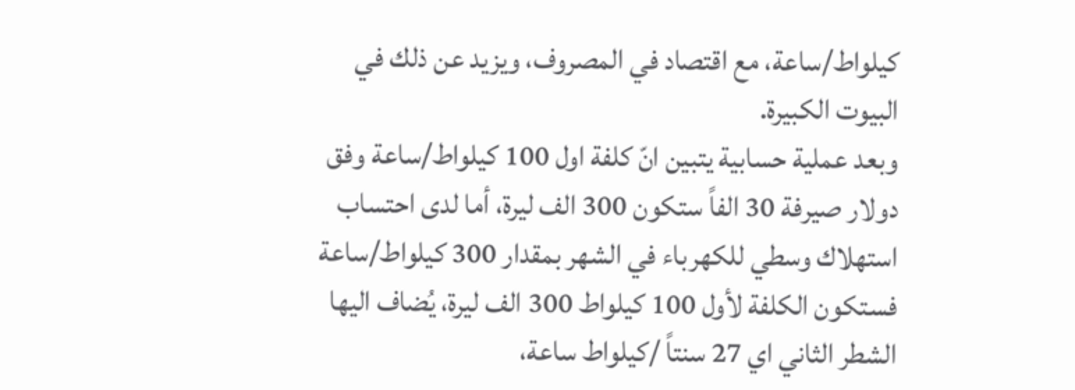كيلواط/ساعة، مع اقتصاد في المصروف، ويزيد عن ذلك في البيوت الكبيرة.
وبعد عملية حسابية يتبين انّ كلفة اول 100 كيلواط/ساعة وفق دولار صيرفة 30 الفاً ستكون 300 الف ليرة، أما لدى احتساب استهلاك وسطي للكهرباء في الشهر بمقدار 300 كيلواط/ساعة فستكون الكلفة لأول 100 كيلواط 300 الف ليرة، يُضاف اليها الشطر الثاني اي 27 سنتاً /كيلواط ساعة،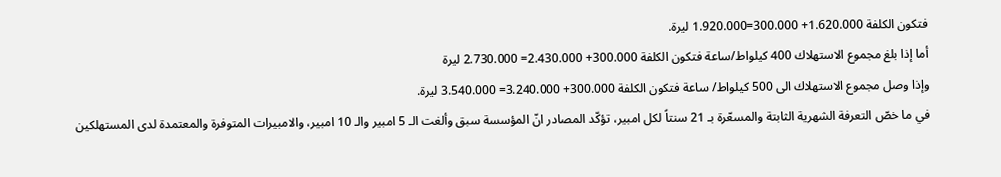فتكون الكلفة 1.620.000+ 300.000=1.920.000 ليرة.
أما إذا بلغ مجموع الاستهلاك 400 كيلواط/ساعة فتكون الكلفة 300.000+ 2.430.000= 2.730.000 ليرة
وإذا وصل مجموع الاستهلاك الى 500 كيلواط/ ساعة فتكون الكلفة 300.000+ 3.240.000= 3.540.000 ليرة.
في ما خصّ التعرفة الشهرية الثابتة والمسعّرة بـ 21 سنتاً لكل امبير، تؤكّد المصادر انّ المؤسسة سبق وألغت الـ 5 امبير والـ 10 امبير، والامبيرات المتوفرة والمعتمدة لدى المستهلكين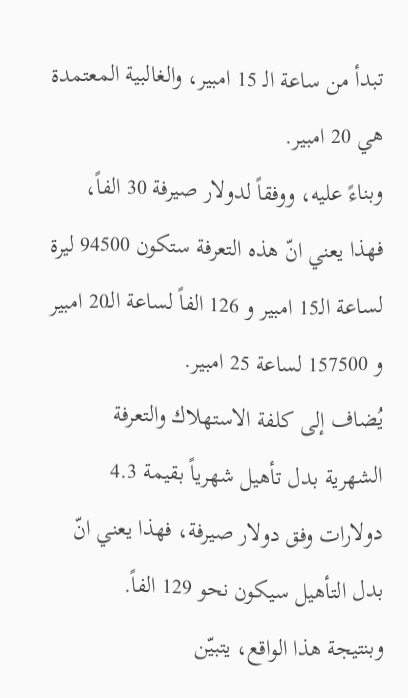تبدأ من ساعة الـ 15 امبير، والغالبية المعتمدة هي 20 امبير.
وبناءً عليه، ووفقاً لدولار صيرفة 30 الفاً، فهذا يعني انّ هذه التعرفة ستكون 94500 ليرة لساعة الـ15 امبير و 126 الفاً لساعة الـ20 امبير و 157500 لساعة 25 امبير.
يُضاف إلى كلفة الاستهلاك والتعرفة الشهرية بدل تأهيل شهرياً بقيمة 4.3 دولارات وفق دولار صيرفة، فهذا يعني انّ بدل التأهيل سيكون نحو 129 الفاً.
وبنتيجة هذا الواقع، يتبيّن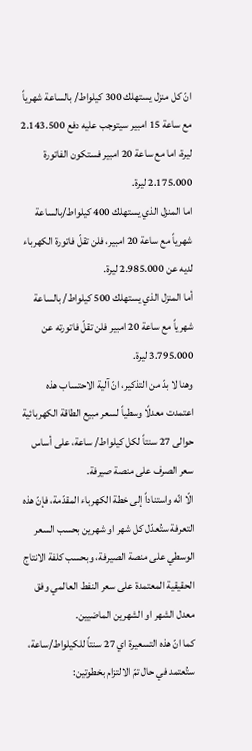انّ كل منزل يستهلك 300 كيلواط/ بالساعة شهرياً مع ساعة 15 امبير سيتوجب عليه دفع 2.143.500 ليرة، اما مع ساعة 20 امبير فستكون الفاتورة 2.175.000 ليرة.
اما المنزل الذي يستهلك 400 كيلواط/بالساعة شهرياً مع ساعة 20 امبير، فلن تقلّ فاتورة الكهرباء لديه عن 2.985.000 ليرة.
أما المنزل الذي يستهلك 500 كيلواط/ بالساعة شهرياً مع ساعة 20 امبير فلن تقلّ فاتورته عن 3.795.000 ليرة.
وهنا لا بدّ من التذكير، انّ آلية الاحتساب هذه اعتمدت معدلًا وسطياً لسعر مبيع الطاقة الكهربائية حوالى 27 سنتاً لكل كيلواط/ ساعة، على أساس سعر الصرف على منصة صيرفة.
الّا انّه واستناداً إلى خطة الكهرباء المقدّمة، فإنّ هذه التعرفة ستُعدّل كل شهر او شهرين بحسب السعر الوسطي على منصة الصيرفة، وبحسب كلفة الانتاج الحقيقية المعتمدة على سعر النفط العالمي وفق معدل الشهر او الشهرين الماضيين.
كما انّ هذه التسعيرة اي 27 سنتاً للكيلواط/ساعة، ستُعتمد في حال تمّ الالتزام بخطوتين: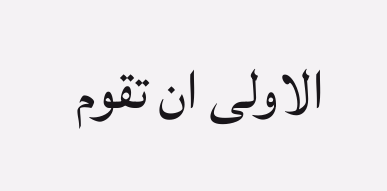الاولى ان تقوم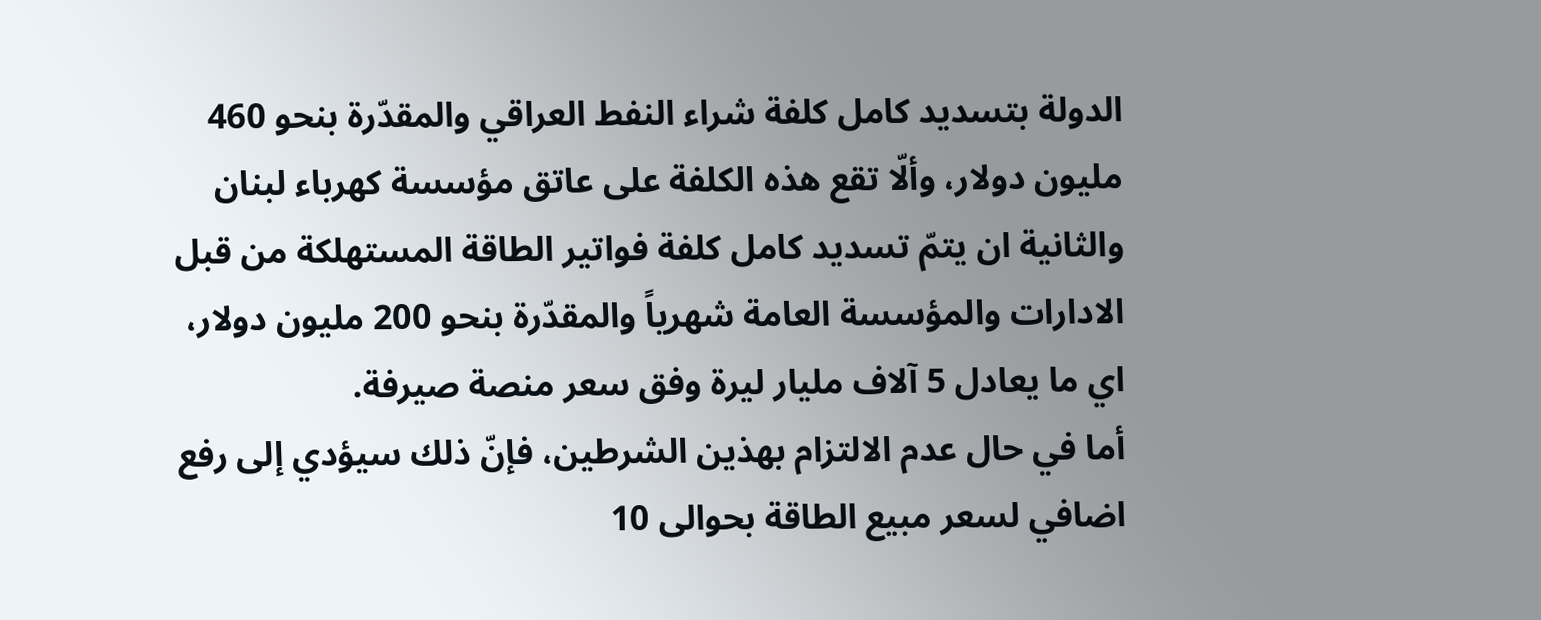الدولة بتسديد كامل كلفة شراء النفط العراقي والمقدّرة بنحو 460 مليون دولار، وألّا تقع هذه الكلفة على عاتق مؤسسة كهرباء لبنان
والثانية ان يتمّ تسديد كامل كلفة فواتير الطاقة المستهلكة من قبل الادارات والمؤسسة العامة شهرياً والمقدّرة بنحو 200 مليون دولار، اي ما يعادل 5 آلاف مليار ليرة وفق سعر منصة صيرفة.
أما في حال عدم الالتزام بهذين الشرطين، فإنّ ذلك سيؤدي إلى رفع اضافي لسعر مبيع الطاقة بحوالى 10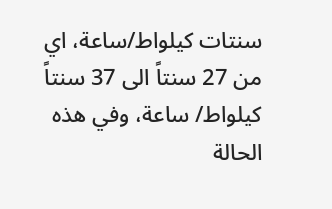سنتات كيلواط/ساعة، اي من 27 سنتاً الى 37 سنتاً كيلواط/ ساعة، وفي هذه الحالة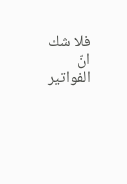فلا شك انّ الفواتير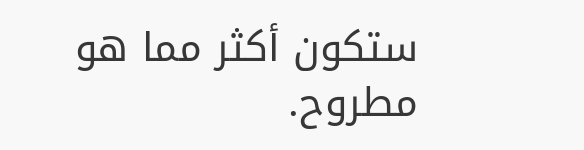ستكون أكثر مما هو مطروح.